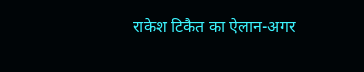राकेश टिकैत का ऐलान-अगर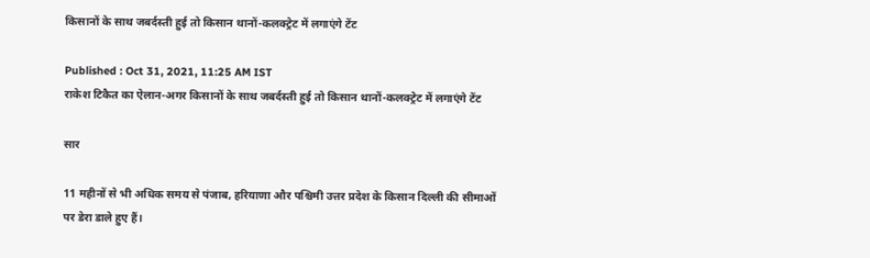किसानों के साथ जबर्दस्ती हुई तो किसान थानों-कलक्ट्रेट में लगाएंगे टेंट

Published : Oct 31, 2021, 11:25 AM IST
राकेश टिकैत का ऐलान-अगर किसानों के साथ जबर्दस्ती हुई तो किसान थानों-कलक्ट्रेट में लगाएंगे टेंट

सार

11 महीनों से भी अधिक समय से पंजाब, हरियाणा और पश्चिमी उत्तर प्रदेश के किसान दिल्ली की सीमाओं पर डेरा डाले हुए हैं।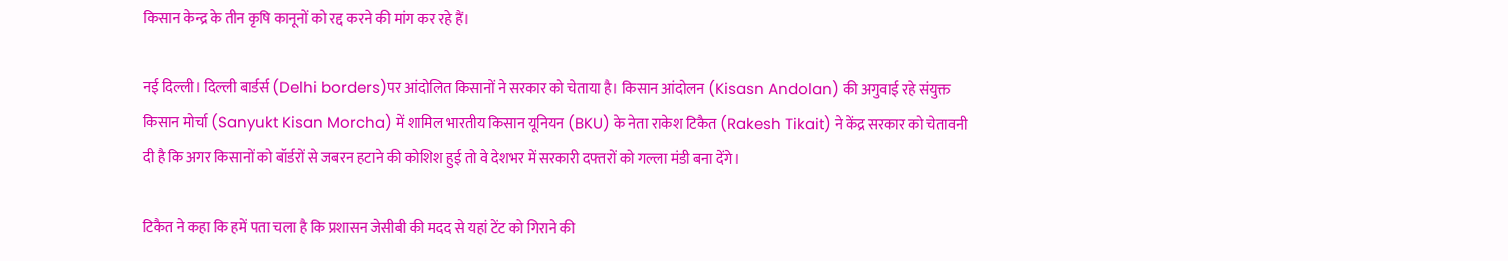किसान केन्द्र के तीन कृषि कानूनों को रद्द करने की मांग कर रहे हैं।

नई दिल्ली। दिल्ली बार्डर्स (Delhi borders)पर आंदोलित किसानों ने सरकार को चेताया है। किसान आंदोलन (Kisasn Andolan) की अगुवाई रहे संयुक्त किसान मोर्चा (Sanyukt Kisan Morcha) में शामिल भारतीय किसान यूनियन (BKU) के नेता राकेश टिकैत (Rakesh Tikait) ने केंद्र सरकार को चेतावनी दी है कि अगर किसानों को बॉर्डरों से जबरन हटाने की कोशिश हुई तो वे देशभर में सरकारी दफ्तरों को गल्ला मंडी बना देंगे।

टिकैत ने कहा कि हमें पता चला है कि प्रशासन जेसीबी की मदद से यहां टेंट को गिराने की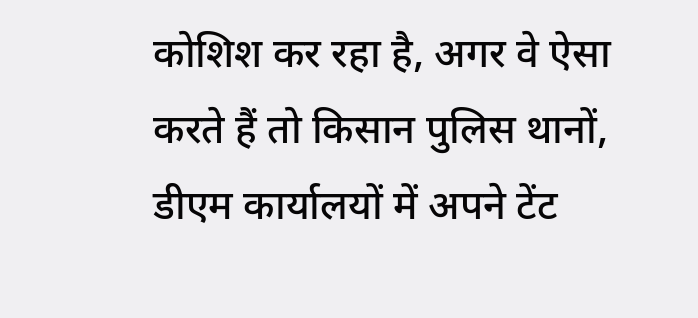कोशिश कर रहा है, अगर वे ऐसा करते हैं तो किसान पुलिस थानों, डीएम कार्यालयों में अपने टेंट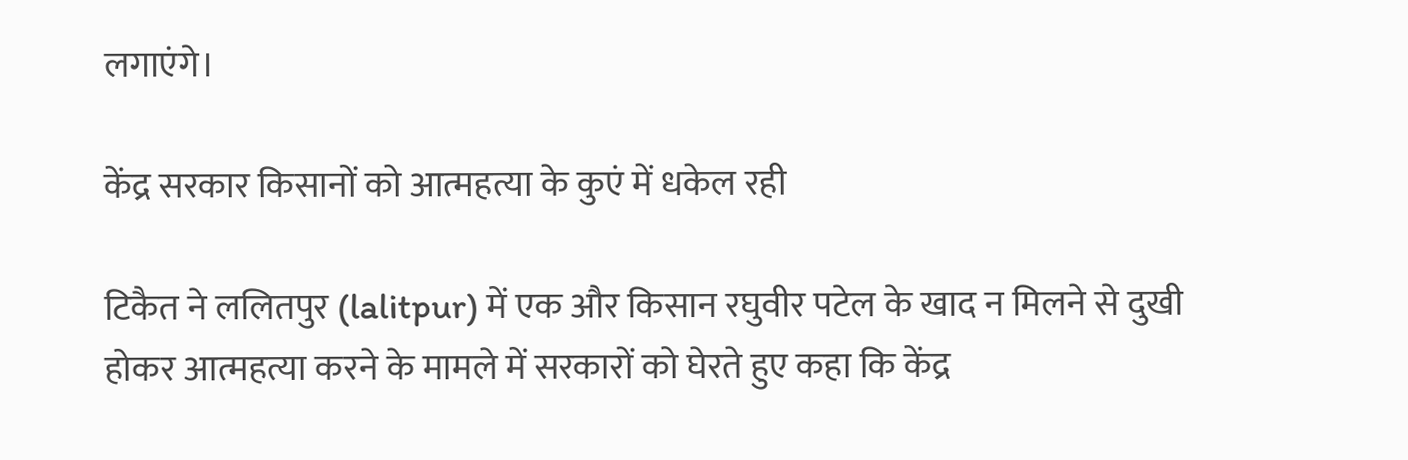लगाएंगे।

केंद्र सरकार किसानों को आत्महत्या के कुएं में धकेल रही

टिकैत ने ललितपुर (lalitpur) में एक और किसान रघुवीर पटेल के खाद न मिलने से दुखी होकर आत्महत्या करने के मामले में सरकारों को घेरते हुए कहा कि केंद्र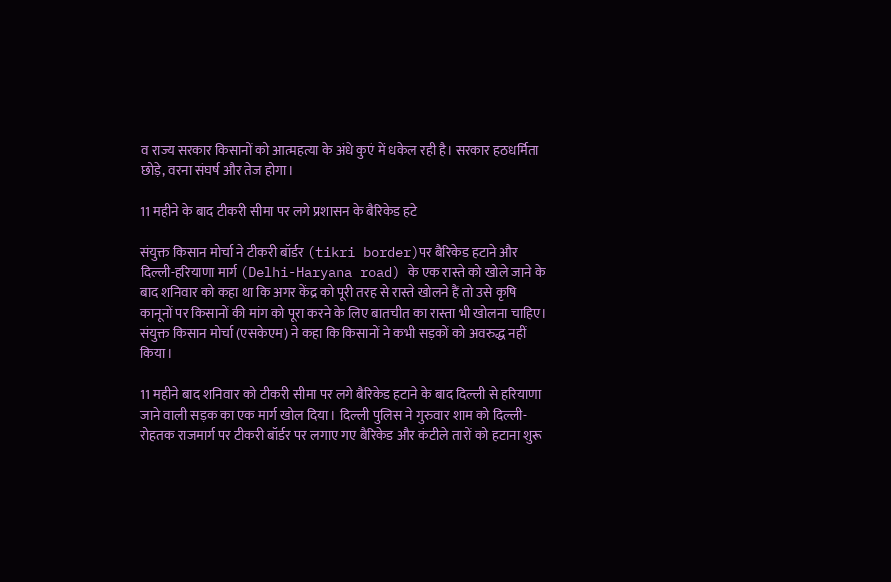व राज्य सरकार किसानों को आत्महत्या के अंधे कुएं में धकेल रही है। सरकार हठधर्मिता छोड़े, वरना संघर्ष और तेज होगा।

11 महीने के बाद टीकरी सीमा पर लगे प्रशासन के बैरिकेड हटे

संयुक्त किसान मोर्चा ने टीकरी बॉर्डर (tikri border)पर बैरिकेड हटाने और दिल्ली-हरियाणा मार्ग (Delhi-Haryana road) के एक रास्ते को खोले जाने के बाद शनिवार को कहा था कि अगर केंद्र को पूरी तरह से रास्ते खोलने हैं तो उसे कृषि कानूनों पर किसानों की मांग को पूरा करने के लिए बातचीत का रास्ता भी खोलना चाहिए। संयुक्त किसान मोर्चा (एसकेएम) ने कहा कि किसानों ने कभी सड़कों को अवरुद्ध नहीं किया।

11 महीने बाद शनिवार को टीकरी सीमा पर लगे बैरिकेड हटाने के बाद दिल्ली से हरियाणा जाने वाली सड़क का एक मार्ग खोल दिया। दिल्ली पुलिस ने गुरुवार शाम को दिल्ली-रोहतक राजमार्ग पर टीकरी बॉर्डर पर लगाए गए बैरिकेड और कंटीले तारों को हटाना शुरू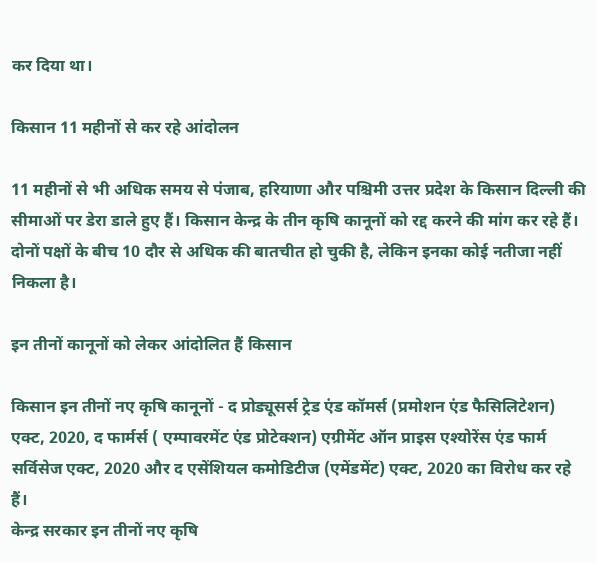कर दिया था।

किसान 11 महीनों से कर रहे आंदोलन

11 महीनों से भी अधिक समय से पंजाब, हरियाणा और पश्चिमी उत्तर प्रदेश के किसान दिल्ली की सीमाओं पर डेरा डाले हुए हैं। किसान केन्द्र के तीन कृषि कानूनों को रद्द करने की मांग कर रहे हैं। दोनों पक्षों के बीच 10 दौर से अधिक की बातचीत हो चुकी है, लेकिन इनका कोई नतीजा नहीं निकला है।

इन तीनों कानूनों को लेकर आंदोलित हैं किसान

किसान इन तीनों नए कृषि कानूनों - द प्रोड्यूसर्स ट्रेड एंड कॉमर्स (प्रमोशन एंड फैसिलिटेशन) एक्ट, 2020, द फार्मर्स ( एम्पावरमेंट एंड प्रोटेक्शन) एग्रीमेंट ऑन प्राइस एश्योरेंस एंड फार्म सर्विसेज एक्ट, 2020 और द एसेंशियल कमोडिटीज (एमेंडमेंट) एक्ट, 2020 का विरोध कर रहे हैं।
केन्द्र सरकार इन तीनों नए कृषि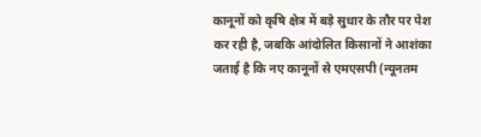कानूनों को कृषि क्षेत्र में बड़े सुधार के तौर पर पेश कर रही है, जबकि आंदोलित किसानों ने आशंका जताई है कि नए कानूनों से एमएसपी (न्यूनतम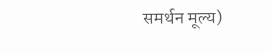समर्थन मूल्य)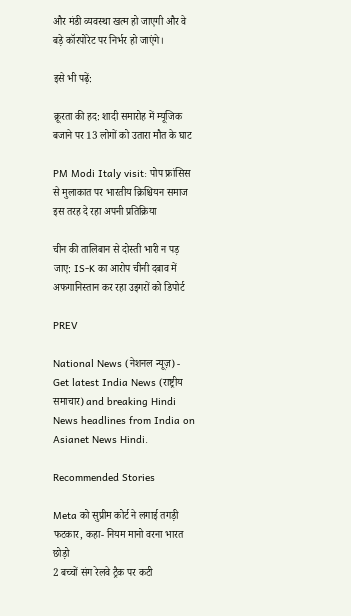और मंडी व्यवस्था खत्म हो जाएगी और वे बड़े कॉरपोरेट पर निर्भर हो जाएंगे।

इसे भी पढ़ें:

क्रूरता की हद: शादी समारोह में म्यूजिक बजाने पर 13 लोगों को उतारा मौत के घाट

PM Modi Italy visit: पोप फ्रांसिस से मुलाकात पर भारतीय क्रिश्चियन समाज इस तरह दे रहा अपनी प्रतिक्रिया

चीन की तालिबान से दोस्ती भारी न पड़ जाए: IS-K का आरोप चीनी दबाव में अफगानिस्तान कर रहा उइगरों को डिपोर्ट

PREV

National News (नेशनल न्यूज़) - Get latest India News (राष्ट्रीय समाचार) and breaking Hindi News headlines from India on Asianet News Hindi.

Recommended Stories

Meta को सुप्रीम कोर्ट ने लगाई तगड़ी फटकार, कहा- नियम मानो वरना भारत छोड़ो
2 बच्चों संग रेलवे ट्रैक पर कटी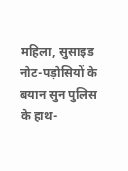महिला, सुसाइड नोट-पड़ोसियों के बयान सुन पुलिस के हाथ-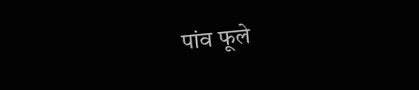पांव फूले